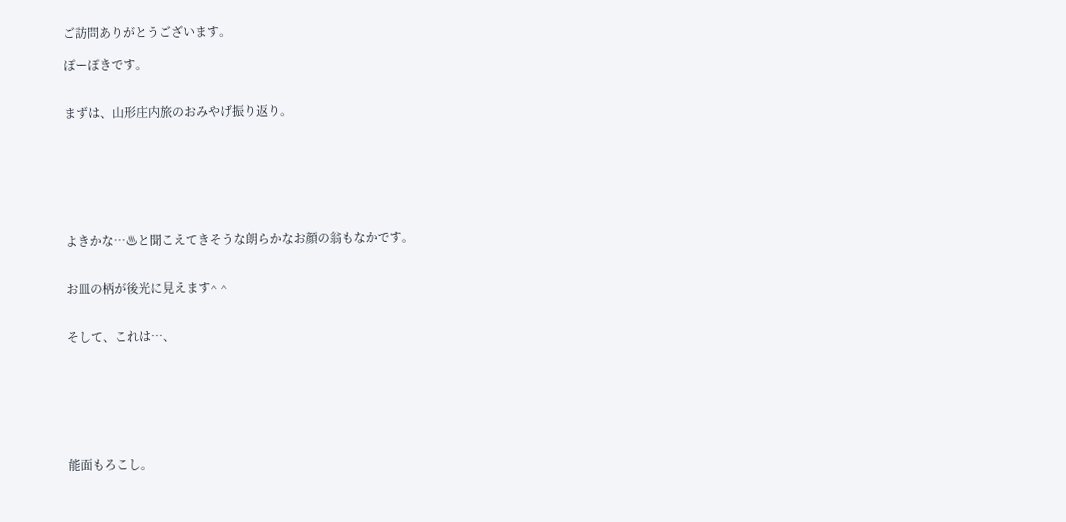ご訪問ありがとうございます。

ぽーぽきです。


まずは、山形庄内旅のおみやげ振り返り。







よきかな…♨と聞こえてきそうな朗らかなお顔の翁もなかです。


お皿の柄が後光に見えます^ ^


そして、これは…、







能面もろこし。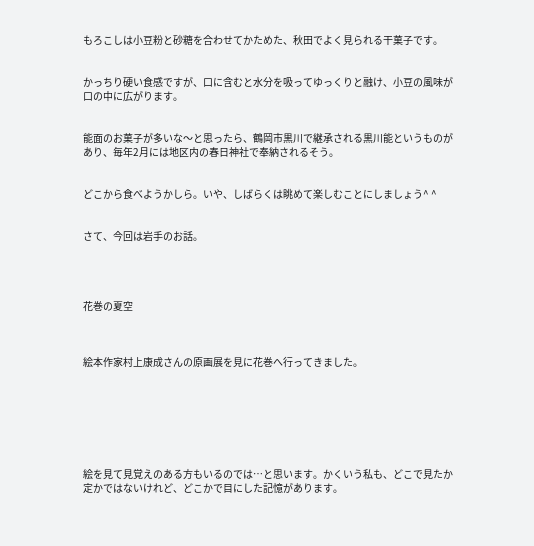もろこしは小豆粉と砂糖を合わせてかためた、秋田でよく見られる干菓子です。


かっちり硬い食感ですが、口に含むと水分を吸ってゆっくりと融け、小豆の風味が口の中に広がります。


能面のお菓子が多いな〜と思ったら、鶴岡市黒川で継承される黒川能というものがあり、毎年2月には地区内の春日神社で奉納されるそう。


どこから食べようかしら。いや、しばらくは眺めて楽しむことにしましょう^ ^


さて、今回は岩手のお話。




花巻の夏空



絵本作家村上康成さんの原画展を見に花巻へ行ってきました。







絵を見て見覚えのある方もいるのでは…と思います。かくいう私も、どこで見たか定かではないけれど、どこかで目にした記憶があります。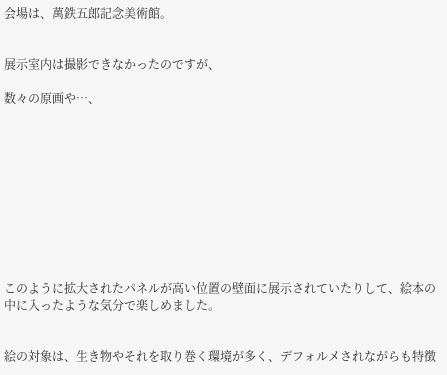会場は、萬鉄五郎記念美術館。


展示室内は撮影できなかったのですが、

数々の原画や…、










このように拡大されたパネルが高い位置の壁面に展示されていたりして、絵本の中に入ったような気分で楽しめました。


絵の対象は、生き物やそれを取り巻く環境が多く、デフォルメされながらも特徴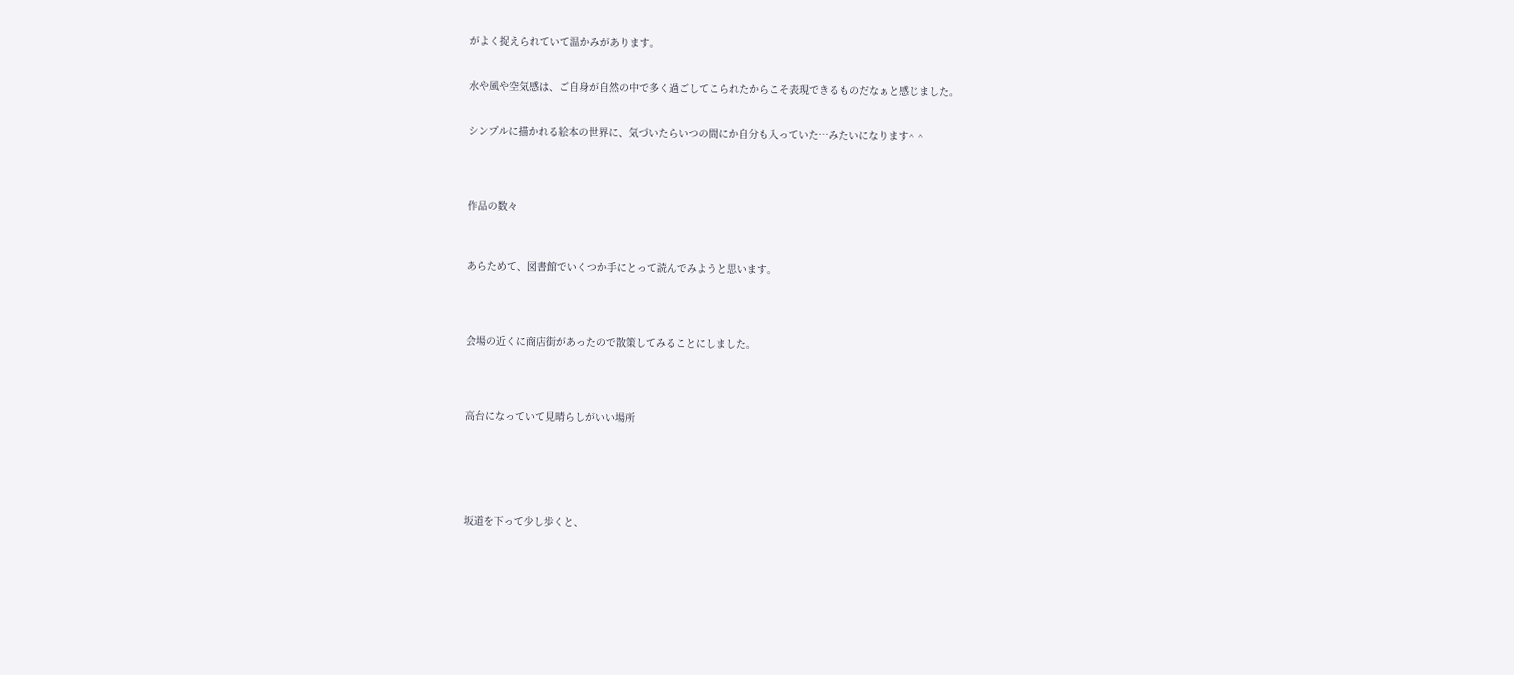がよく捉えられていて温かみがあります。


水や風や空気感は、ご自身が自然の中で多く過ごしてこられたからこそ表現できるものだなぁと感じました。


シンプルに描かれる絵本の世界に、気づいたらいつの間にか自分も入っていた…みたいになります^ ^




作品の数々



あらためて、図書館でいくつか手にとって読んでみようと思います。




会場の近くに商店街があったので散策してみることにしました。




高台になっていて見晴らしがいい場所






坂道を下って少し歩くと、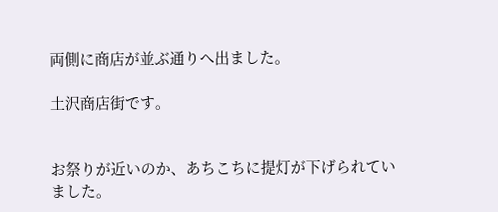両側に商店が並ぶ通りへ出ました。

土沢商店街です。


お祭りが近いのか、あちこちに提灯が下げられていました。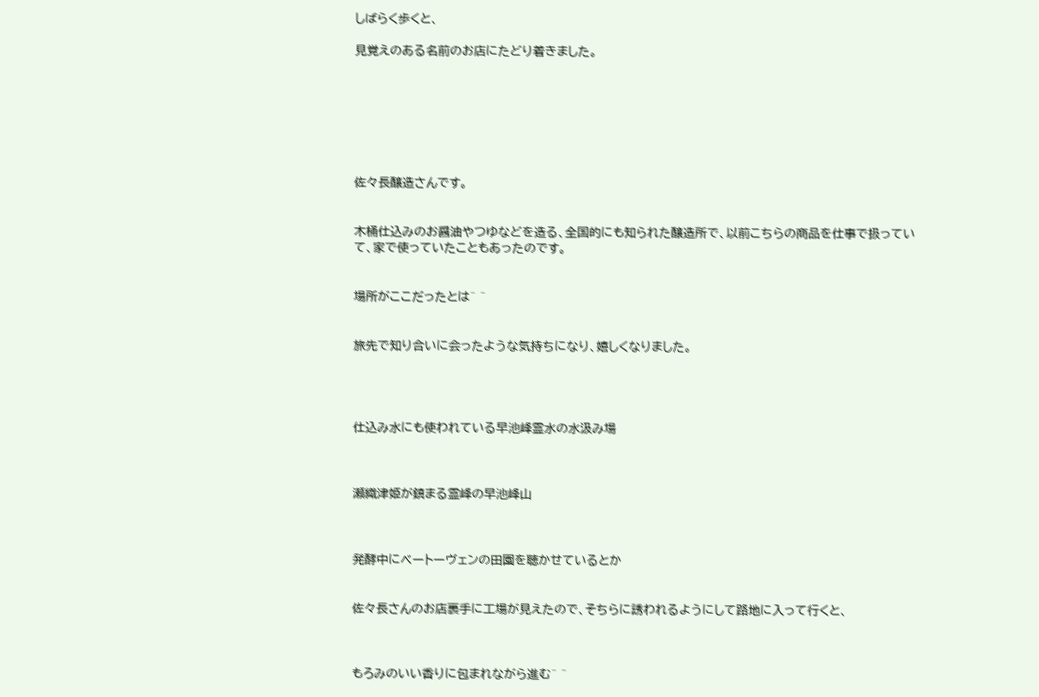しばらく歩くと、

見覚えのある名前のお店にたどり着きました。







佐々長醸造さんです。


木桶仕込みのお醤油やつゆなどを造る、全国的にも知られた醸造所で、以前こちらの商品を仕事で扱っていて、家で使っていたこともあったのです。


場所がここだったとは^ ^


旅先で知り合いに会ったような気持ちになり、嬉しくなりました。




仕込み水にも使われている早池峰霊水の水汲み場



瀬織津姫が鎮まる霊峰の早池峰山



発酵中にベートーヴェンの田園を聴かせているとか


佐々長さんのお店裏手に工場が見えたので、そちらに誘われるようにして路地に入って行くと、



もろみのいい香りに包まれながら進む^ ^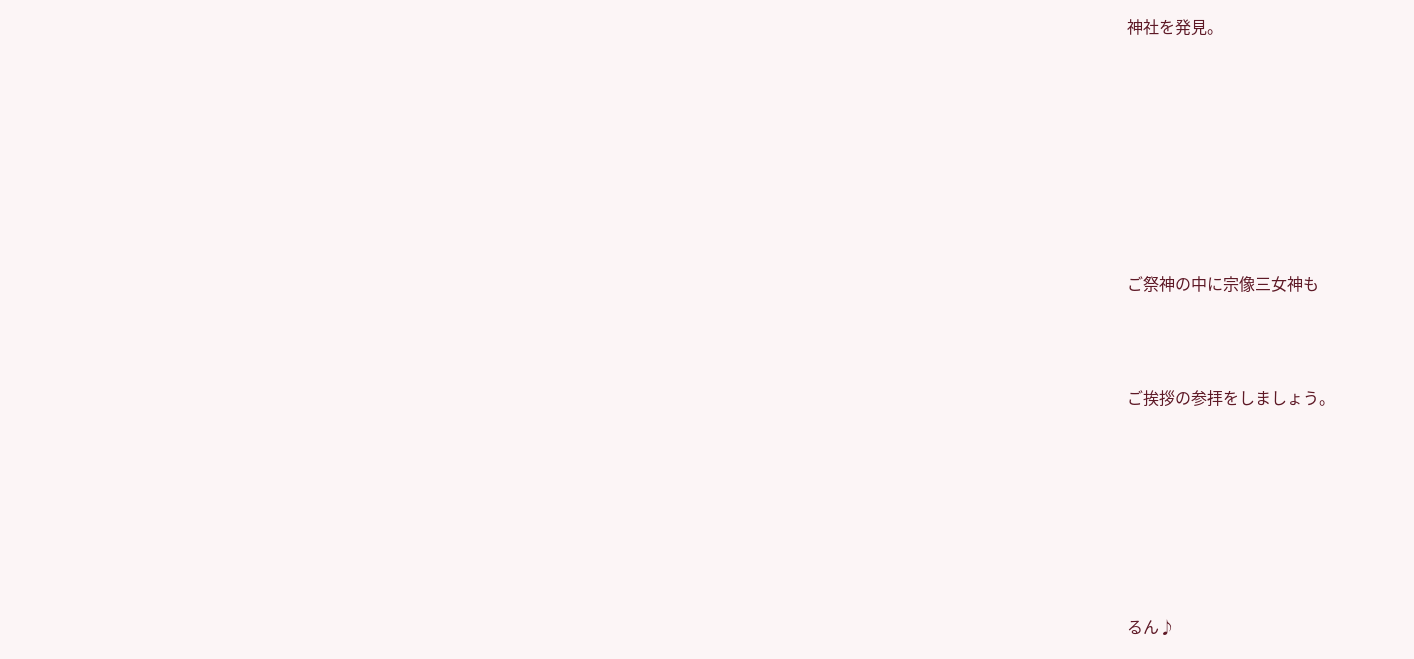神社を発見。








ご祭神の中に宗像三女神も



ご挨拶の参拝をしましょう。







るん♪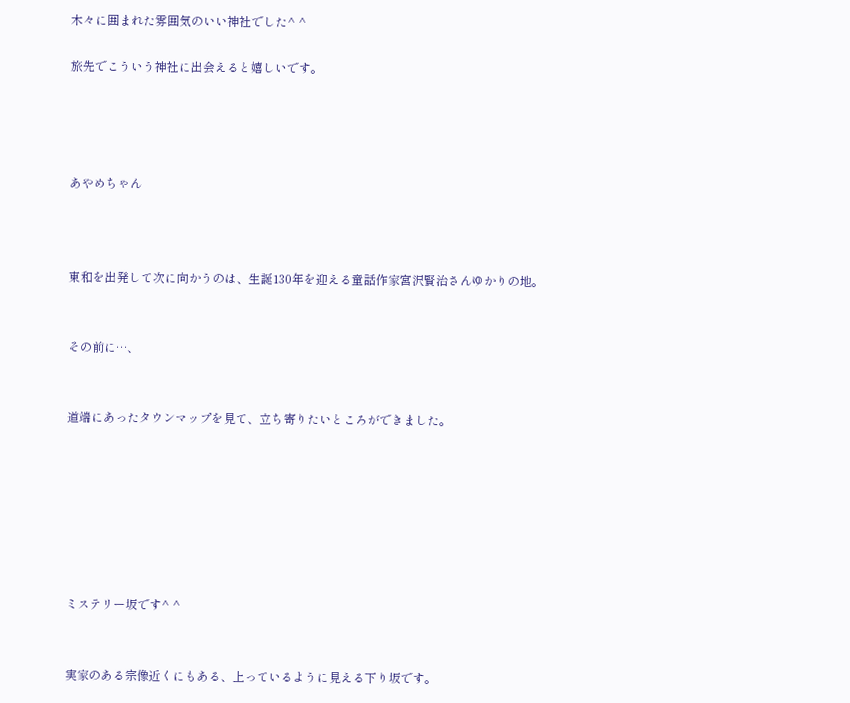木々に囲まれた雰囲気のいい神社でした^ ^

旅先でこういう神社に出会えると嬉しいです。




あやめちゃん



東和を出発して次に向かうのは、生誕130年を迎える童話作家宮沢賢治さんゆかりの地。


その前に…、


道端にあったタウンマップを見て、立ち寄りたいところができました。







ミステリー坂です^ ^


実家のある宗像近くにもある、上っているように見える下り坂です。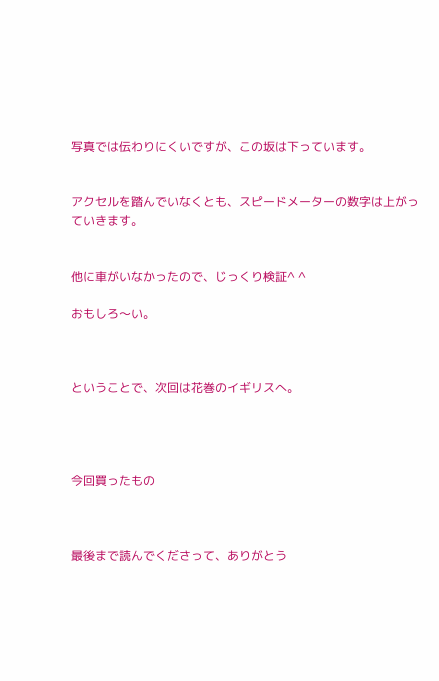写真では伝わりにくいですが、この坂は下っています。


アクセルを踏んでいなくとも、スピードメーターの数字は上がっていきます。


他に車がいなかったので、じっくり検証^ ^

おもしろ〜い。



ということで、次回は花巻のイギリスへ。




今回買ったもの



最後まで読んでくださって、ありがとう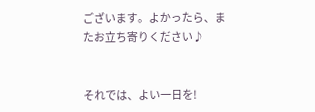ございます。よかったら、またお立ち寄りください♪


それでは、よい一日を!